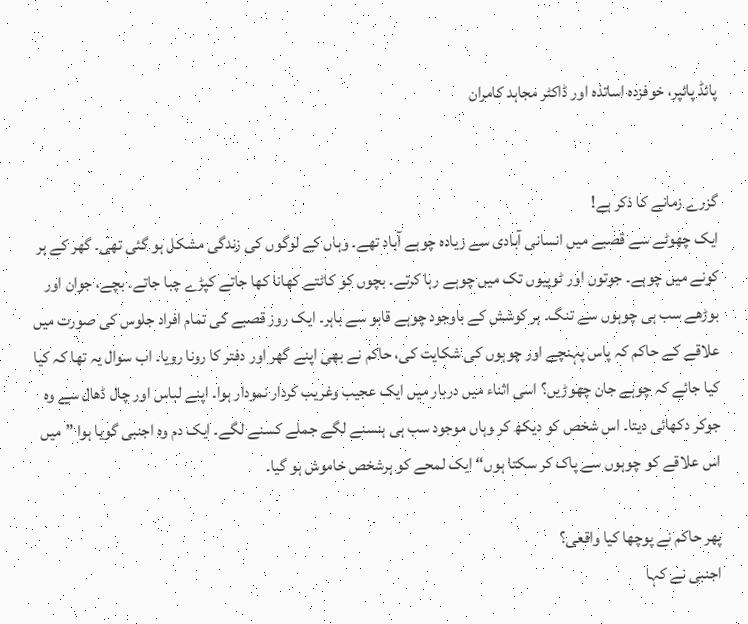پائڈ پائپر، خوفزدہ اساتذہ اور ڈاکٹر مجاہد کامران


گزرے زمانے کا ذکر ہے!
ایک چھوٹے سے قصبے میں انسانی آبادی سے زیادہ چوہے آباد تھے۔ وہاں کے لوگوں کی زندگی مشکل ہو گئی تھی۔ گھر کے ہر کونے میں چوہے۔ جوتوں اور ٹوپیوں تک میں چوہے رہا کرتے۔ بچوں کو کاٹتے کھانا کھا جاتے کپڑے چبا جاتے۔ بچے، جوان اور بوڑھے سب ہی چوہوں سے تنگ۔ ہر کوشش کے باوجود چوہے قابو سے باہر۔ ایک روز قصبے کی تمام افراد جلوس کی صورت میں علاقے کے حاکم کہ پاس پہنچے اور چوہوں کی شکایت کی، حاکم نے بھی اپنے گھر اور دفتر کا رونا رویا۔ اب سوال یہ تھا کہ کیا کیا جائے کہ چوہے جان چھوڑیں؟ اسی اثناء میں دربار میں ایک عجیب وغریب کردار نمودار ہوا۔ اپنے لباس اور چال ڈھال سے وہ جوکر دکھائی دیتا۔ اس شخص کو دیکھ کر وہاں موجود سب ہی ہنسنے لگے جملے کسنے لگے۔ ایک دم وہ اجنبی گویا ہوا ”میں اس علاقے کو چوہوں سے پاک کر سکتا ہوں“ ایک لمحے کو ہرشخص خاموش ہو گیا۔

پھر حاکم نے پوچھا کیا واقعی؟
اجنبی نے کہا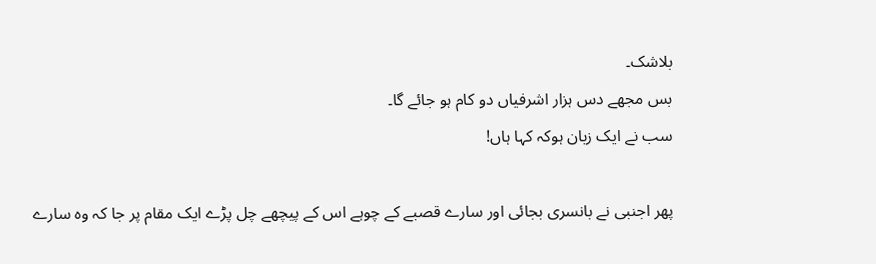بلاشک۔
بس مجھے دس ہزار اشرفیاں دو کام ہو جائے گا۔
سب نے ایک زبان ہوکہ کہا ہاں!

پھر اجنبی نے بانسری بجائی اور سارے قصبے کے چوہے اس کے پیچھے چل پڑے ایک مقام پر جا کہ وہ سارے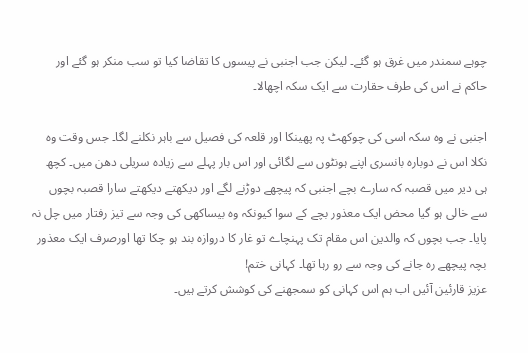چوہے سمندر میں غرق ہو گئے۔ لیکن جب اجنبی نے پیسوں کا تقاضا کیا تو سب منکر ہو گئے اور حاکم نے اس کی طرف حقارت سے ایک سکہ اچھالا۔

اجنبی نے وہ سکہ اسی کی چوکھٹ پہ پھینکا اور قلعہ کی فصیل سے باہر نکلنے لگا۔ جس وقت وہ نکلا اس نے دوبارہ بانسری اپنے ہونٹوں سے لگائی اور اس بار پہلے سے زیادہ سریلی دھن میں۔ کچھ ہی دیر میں قصبہ کہ سارے بچے اجنبی کہ پیچھے دوڑنے لگے اور دیکھتے دیکھتے سارا قصبہ بچوں سے خالی ہو گیا محض ایک معذور بچے کے سوا کیونکہ وہ بیساکھی کی وجہ سے تیز رفتار میں چل نہ پایا۔ جب بچوں کہ والدین اس مقام تک پہنچاے تو غار کا دروازہ بند ہو چکا تھا اورصرف ایک معذور بچہ پیچھے رہ جانے کی وجہ سے رو رہا تھا۔ کہانی ختم!
عزیز قارئین آئیں اب ہم اس کہانی کو سمجھنے کی کوشش کرتے ہیں۔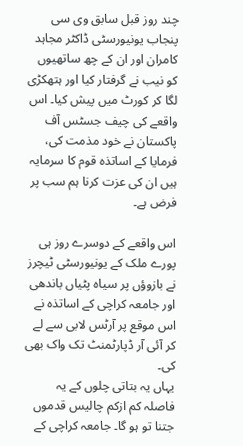چند روز قبل سابق وی سی پنجاب یونیورسٹی ڈاکٹر مجاہد کامران اور ان کے چھ ساتھیوں کو نیب نے گرفتار کیا اور ہتھکڑی لگا کر کورٹ میں پیش کیا۔ اس واقعے کی چیف جسٹس آف پاکستان نے خود مذمت کی، فرمایا کے اساتذہ قوم کا سرمایہ ہیں ان کی عزت کرنا ہم سب پر فرض ہے۔

اس واقعے کے دوسرے روز ہی پورے ملک کے یونیورسٹی ٹیچرز نے بازوؤں پر سیاہ پٹیاں باندھی اور جامعہ کراچی کے اساتذہ نے اس موقع پر آرٹس لابی سے لے کر آئی آر ڈپارٹمنٹ تک واک بھی کی۔
یہاں یہ بتاتی چلوں کے یہ فاصلہ کم ازکم چالیس قدموں جتنا تو ہو گا۔ جامعہ کراچی کے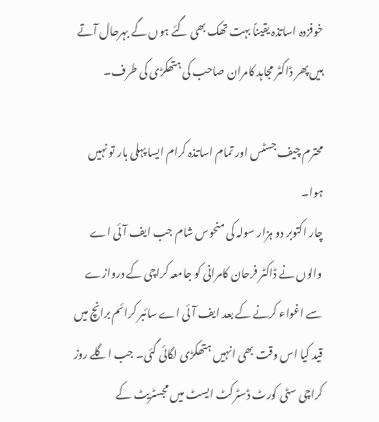خوفزدہ اساتذہ یقیناً بہت تھک بھی گئے ہوں گے بہرحال آتے ہیں پھر ڈاکٹر مجاہد کامران صاحب کی ہتھکڑی کی طرف۔

محترم چیف جسٹس اور تمام اساتذہ کرام ایسا پہلی بار تو نہیں ہوا۔
چار اکتوبر دو ہزار سولہ کی منحوس شام جب ایف آئی اے والوں نے ڈاکٹر فرحان کامرانی کو جامعہ کراچی کے دروازے سے اغواء کرنے کے بعد ایف آئی اے سائبر کرائم برانچ میں قید کیا اس وقت بھی انہیں ہتھکڑی لگائی گئی۔ جب اگلے روز کراچی سٹی کورٹ ڈسٹرکٹ ایسٹ میں مجسٹریٹ کے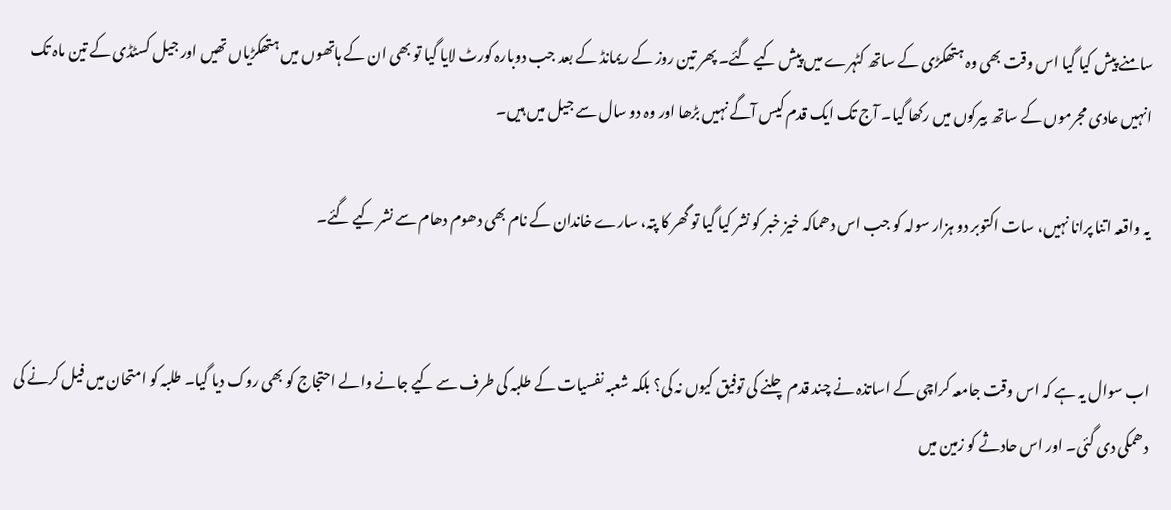سامنے پیش کیا گیا اس وقت بھی وہ ہتھکڑی کے ساتھ کٹہرے میں پیش کیے گئے۔ پھر تین روز کے ریمانڈ کے بعد جب دوبارہ کورٹ لایا گیا تو بھی ان کے ہاتھوں میں ہتھکڑیاں تھیں اور جیل کسٹڈی کے تین ماہ تک انہیں عادی مجرموں کے ساتھ بیرکوں میں رکھا گیا۔ آج تک ایک قدم کیس آگے نہیں بڑھا اور وہ دو سال سے جیل میں ہیں۔

یہ واقعہ اتنا پرانا نہیں، سات اکتوبر دو ہزار سولہ کو جب اس دھماکہ خیز خبر کو نشر کیا گیا تو گھر کا پتہ، سارے خاندان کے نام بھی دھوم دھام سے نشر کیے گئے۔


اب سوال یہ ہے کہ اس وقت جامعہ کراچی کے اساتذہ نے چند قدم چلنے کی توفیق کیوں نہ کی؟ بلکہ شعبہ نفسیات کے طلبہ کی طرف سے کیے جانے والے احتجاج کو بھی روک دیا گیا۔ طلبہ کو امتحان میں فیل کرنے کی دھمکی دی گئی۔ اور اس حادثے کو زمین میں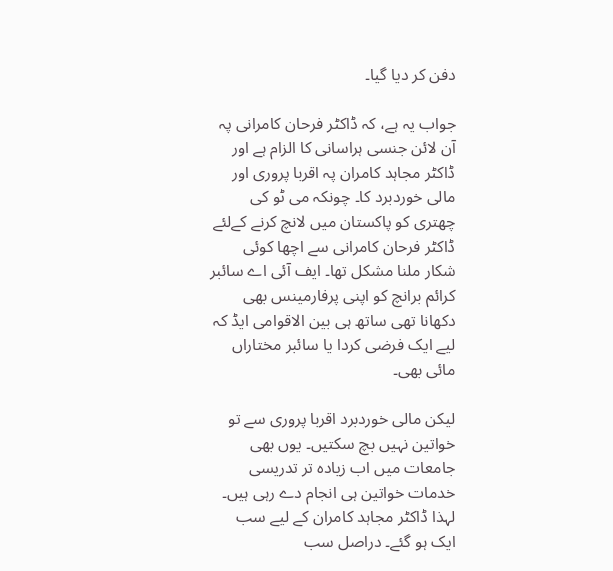دفن کر دیا گیا۔

جواب یہ ہے، کہ ڈاکٹر فرحان کامرانی پہ آن لائن جنسی ہراسانی کا الزام ہے اور ڈاکٹر مجاہد کامران پہ اقربا پروری اور مالی خوردبرد کا۔ چونکہ می ٹو کی چھتری کو پاکستان میں لانچ کرنے کےلئے ڈاکٹر فرحان کامرانی سے اچھا کوئی شکار ملنا مشکل تھا۔ ایف آئی اے سائبر کرائم برانچ کو اپنی پرفارمینس بھی دکھانا تھی ساتھ ہی بین الاقوامی ایڈ کہ لیے ایک فرضی کردا یا سائبر مختاراں مائی بھی۔

لیکن مالی خوردبرد اقربا پروری سے تو خواتین نہیں بچ سکتیں۔ یوں بھی جامعات میں اب زیادہ تر تدریسی خدمات خواتین ہی انجام دے رہی ہیں۔ لہذا ڈاکٹر مجاہد کامران کے لیے سب ایک ہو گئے۔ دراصل سب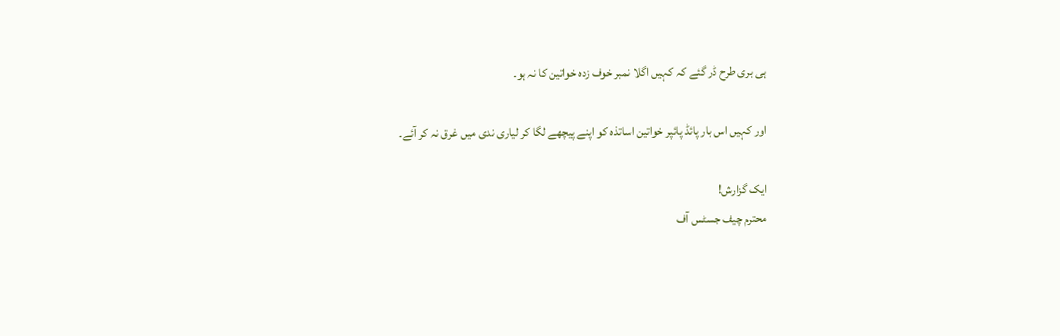ہی بری طرح ڈر گئے کہ کہیں اگلا نمبر خوف زدہ خواتین کا نہ ہو۔

اور کہیں اس بار پائڈ پائپر خواتین اساتذہ کو اپنے پیچھے لگا کر لیاری ندی میں غرق نہ کر آئے۔

ایک گزارش!
محترم چیف جسٹس آف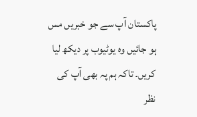پاکستان آپ سے جو خبریں مس ہو جائیں وہ یوٹیوب پر دیکھ لیا کریں۔ تاکہ ہم پہ بھی آپ کی نظر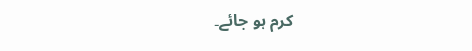کرم ہو جائے۔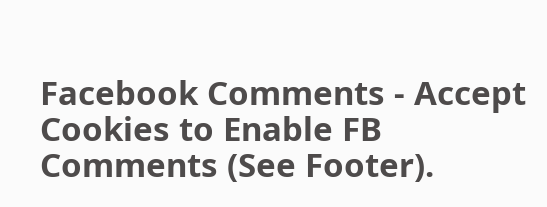Facebook Comments - Accept Cookies to Enable FB Comments (See Footer).